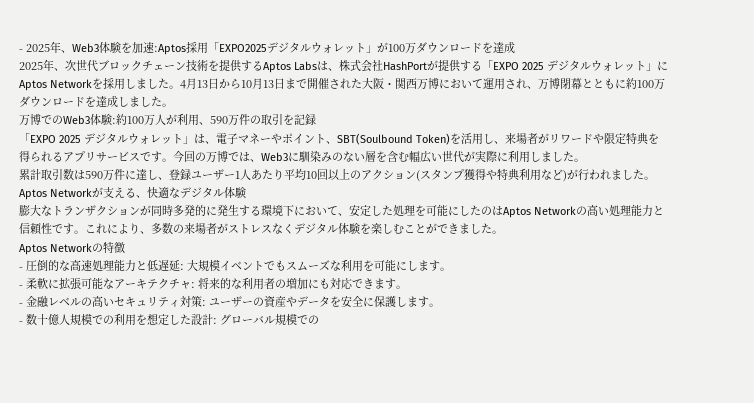- 2025年、Web3体験を加速:Aptos採用「EXPO2025デジタルウォレット」が100万ダウンロードを達成
2025年、次世代ブロックチェーン技術を提供するAptos Labsは、株式会社HashPortが提供する「EXPO 2025 デジタルウォレット」にAptos Networkを採用しました。4月13日から10月13日まで開催された大阪・関西万博において運用され、万博閉幕とともに約100万ダウンロードを達成しました。
万博でのWeb3体験:約100万人が利用、590万件の取引を記録
「EXPO 2025 デジタルウォレット」は、電子マネーやポイント、SBT(Soulbound Token)を活用し、来場者がリワードや限定特典を得られるアプリサービスです。今回の万博では、Web3に馴染みのない層を含む幅広い世代が実際に利用しました。
累計取引数は590万件に達し、登録ユーザー1人あたり平均10回以上のアクション(スタンプ獲得や特典利用など)が行われました。
Aptos Networkが支える、快適なデジタル体験
膨大なトランザクションが同時多発的に発生する環境下において、安定した処理を可能にしたのはAptos Networkの高い処理能力と信頼性です。これにより、多数の来場者がストレスなくデジタル体験を楽しむことができました。
Aptos Networkの特徴
- 圧倒的な高速処理能力と低遅延: 大規模イベントでもスムーズな利用を可能にします。
- 柔軟に拡張可能なアーキテクチャ: 将来的な利用者の増加にも対応できます。
- 金融レベルの高いセキュリティ対策: ユーザーの資産やデータを安全に保護します。
- 数十億人規模での利用を想定した設計: グローバル規模での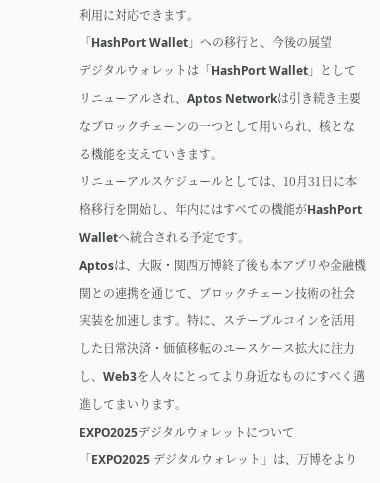利用に対応できます。
「HashPort Wallet」への移行と、今後の展望
デジタルウォレットは「HashPort Wallet」としてリニューアルされ、Aptos Networkは引き続き主要なブロックチェーンの一つとして用いられ、核となる機能を支えていきます。
リニューアルスケジュールとしては、10月31日に本格移行を開始し、年内にはすべての機能がHashPort Walletへ統合される予定です。
Aptosは、大阪・関西万博終了後も本アプリや金融機関との連携を通じて、ブロックチェーン技術の社会実装を加速します。特に、ステーブルコインを活用した日常決済・価値移転のユースケース拡大に注力し、Web3を人々にとってより身近なものにすべく邁進してまいります。
EXPO2025デジタルウォレットについて
「EXPO2025 デジタルウォレット」は、万博をより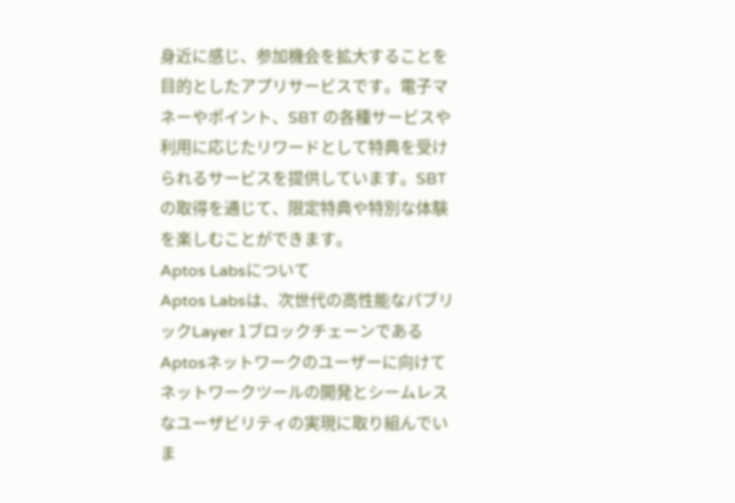身近に感じ、参加機会を拡大することを目的としたアプリサービスです。電子マネーやポイント、SBT の各種サービスや利用に応じたリワードとして特典を受けられるサービスを提供しています。SBT の取得を通じて、限定特典や特別な体験を楽しむことができます。
Aptos Labsについて
Aptos Labsは、次世代の高性能なパブリックLayer 1ブロックチェーンであるAptosネットワークのユーザーに向けてネットワークツールの開発とシームレスなユーザビリティの実現に取り組んでいま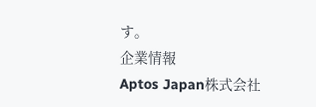す。
企業情報
Aptos Japan株式会社